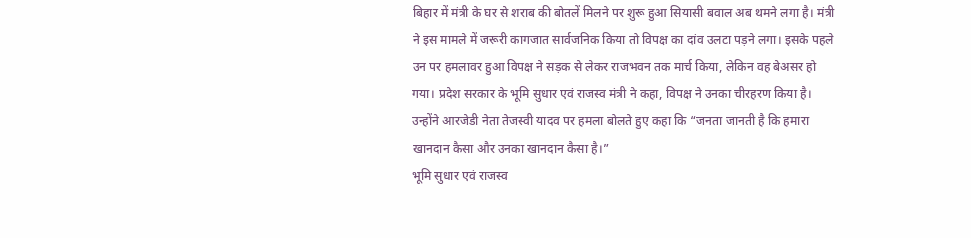बिहार में मंत्री के घर से शराब की बोतलें मिलने पर शुरू हुआ सियासी बवाल अब थमने लगा है। मंत्री ने इस मामले में जरूरी कागजात सार्वजनिक किया तो विपक्ष का दांव उलटा पड़ने लगा। इसके पहले उन पर हमलावर हुआ विपक्ष ने सड़क से लेकर राजभवन तक मार्च किया, लेकिन वह बेअसर हो गया। प्रदेश सरकार के भूमि सुधार एवं राजस्व मंत्री ने कहा, विपक्ष ने उनका चीरहरण किया है। उन्होंने आरजेडी नेता तेजस्वी यादव पर हमला बोलते हुए कहा कि “जनता जानती है कि हमारा खानदान कैसा और उनका खानदान कैसा है।”
भूमि सुधार एवं राजस्व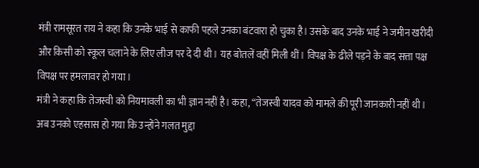मंत्री रामसूरत राय ने कहा कि उनके भाई से काफी पहले उनका बंटवारा हो चुका है। उसके बाद उनके भाई ने जमीन खरीदी और किसी को स्कूल चलाने के लिए लीज पर दे दी थी। यह बोतलें वहीं मिली थीं। विपक्ष के ढीले पड़ने के बाद सत्ता पक्ष विपक्ष पर हमलावर हो गया।
मंत्री ने कहा कि तेजस्वी को नियमावली का भी ज्ञान नहीं है। कहा, “तेजस्वी यादव को मामले की पूरी जानकारी नहीं थी। अब उनको एहसास हो गया कि उन्होंने गलत मुद्दा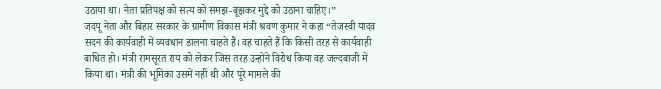उठाया था। नेता प्रतिपक्ष को सत्य को समझ-बूझकर मुद्दे को उठाना चाहिए।”
जदयू नेता और बिहार सरकार के ग्रामीण विकास मंत्री श्रवण कुमार ने कहा “तेजस्वी यादव सदन की कार्यवाही में व्यवधान डालना चाहते हैं। वह चाहते हैं कि किसी तरह से कार्यवाही बाधित हो। मंत्री रामसूरत राय को लेकर जिस तरह उन्होंने विरोध किया वह जल्दबाजी में किया था। मंत्री की भूमिका उसमें नहीं थी और पूरे मामले की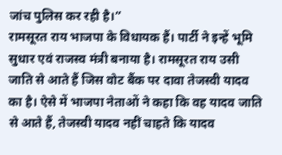जांच पुलिस कर रही है।”
रामसूरत राय भाजपा के विधायक हैं। पार्टी ने इन्हें भूमि सुधार एवं राजस्व मंत्री बनाया है। रामसूरत राय उसी जाति से आते हैं जिस वोट बैंक पर दावा तेजस्वी यादव का है। ऐसे में भाजपा नेताओं ने कहा कि वह यादव जाति से आते हैं, तेजस्वी यादव नहीं चाहते कि यादव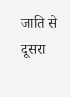जाति से दूसरा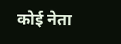कोई नेता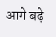आगे बढ़े